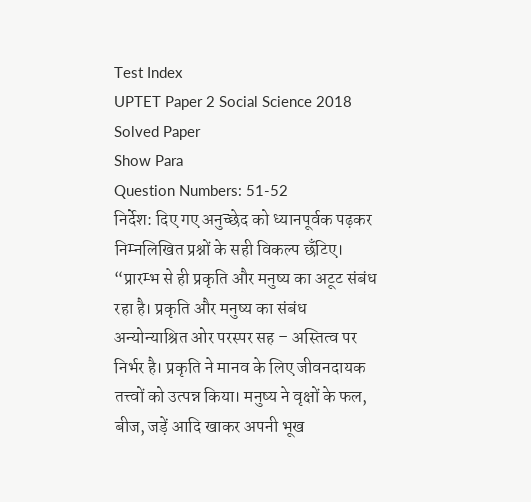Test Index
UPTET Paper 2 Social Science 2018 Solved Paper
Show Para
Question Numbers: 51-52
निर्देश: दिए गए अनुच्छेद को ध्यानपूर्वक पढ़कर निम्नलिखित प्रश्नों के सही विकल्प छँटिए।
“प्रारम्भ से ही प्रकृति और मनुष्य का अटूट संबंध रहा है। प्रकृति और मनुष्य का संबंध अन्योन्याश्रित ओर परस्पर सह – अस्तित्व पर निर्भर है। प्रकृति ने मानव के लिए जीवनदायक तत्त्वों को उत्पन्न किया। मनुष्य ने वृक्षों के फल, बीज, जड़ें आदि खाकर अपनी भूख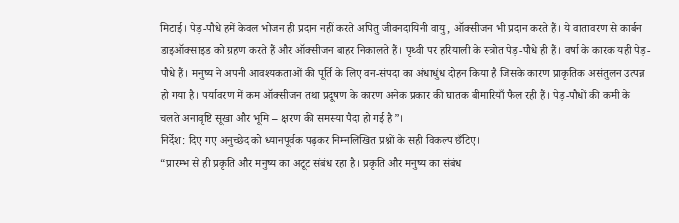मिटाई। पेड़-पौधे हमें केवल भोजन ही प्रदान नहीं करते अपितु जीवनदायिनी वायु, ऑक्सीजन भी प्रदान करते हैं। ये वातावरण से कार्बन डाइऑक्साइड को ग्रहण करते हैं और ऑक्सीजन बाहर निकालते हैं। पृथ्वी पर हरियाली के स्त्रोत पेड़-पौधे ही हैं। वर्षा के कारक यही पेड़-पौधे हैं। मनुष्य ने अपनी आवश्यकताओं की पूर्ति के लिए वन-संपदा का अंधाधुंध दोहन किया है जिसके कारण प्राकृतिक असंतुलन उत्पन्न हो गया है। पर्यावरण में कम ऑक्सीजन तथा प्रदूषण के कारण अनेक प्रकार की घातक बीमारियाँ फैल रही हैं। पेड़-पौधों की कमी के चलते अनावृष्टि सूखा और भूमि – क्षरण की समस्या पैदा हो गई है”।
निर्देश: दिए गए अनुच्छेद को ध्यानपूर्वक पढ़कर निम्नलिखित प्रश्नों के सही विकल्प छँटिए।
“प्रारम्भ से ही प्रकृति और मनुष्य का अटूट संबंध रहा है। प्रकृति और मनुष्य का संबंध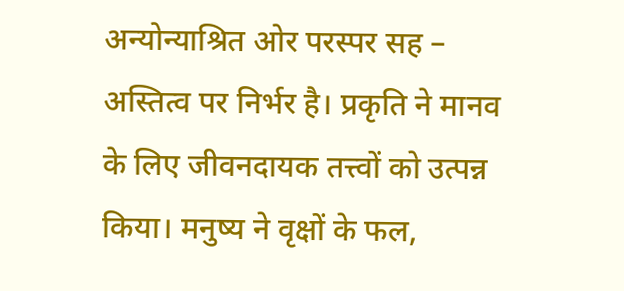अन्योन्याश्रित ओर परस्पर सह – अस्तित्व पर निर्भर है। प्रकृति ने मानव के लिए जीवनदायक तत्त्वों को उत्पन्न किया। मनुष्य ने वृक्षों के फल,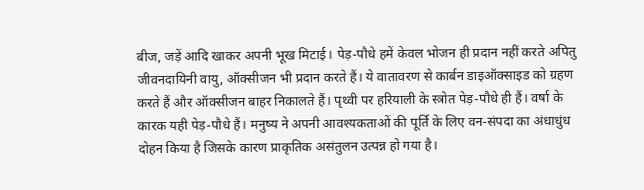बीज, जड़ें आदि खाकर अपनी भूख मिटाई। पेड़-पौधे हमें केवल भोजन ही प्रदान नहीं करते अपितु जीवनदायिनी वायु, ऑक्सीजन भी प्रदान करते हैं। ये वातावरण से कार्बन डाइऑक्साइड को ग्रहण करते हैं और ऑक्सीजन बाहर निकालते हैं। पृथ्वी पर हरियाली के स्त्रोत पेड़-पौधे ही हैं। वर्षा के कारक यही पेड़-पौधे हैं। मनुष्य ने अपनी आवश्यकताओं की पूर्ति के लिए वन-संपदा का अंधाधुंध दोहन किया है जिसके कारण प्राकृतिक असंतुलन उत्पन्न हो गया है।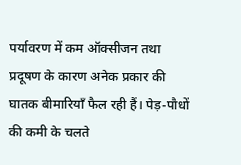पर्यावरण में कम ऑक्सीजन तथा प्रदूषण के कारण अनेक प्रकार की घातक बीमारियाँ फैल रही हैं। पेड़-पौधों की कमी के चलते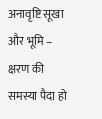अनावृष्टि सूखा और भूमि – क्षरण की समस्या पैदा हो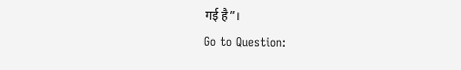गई है”।
Go to Question: